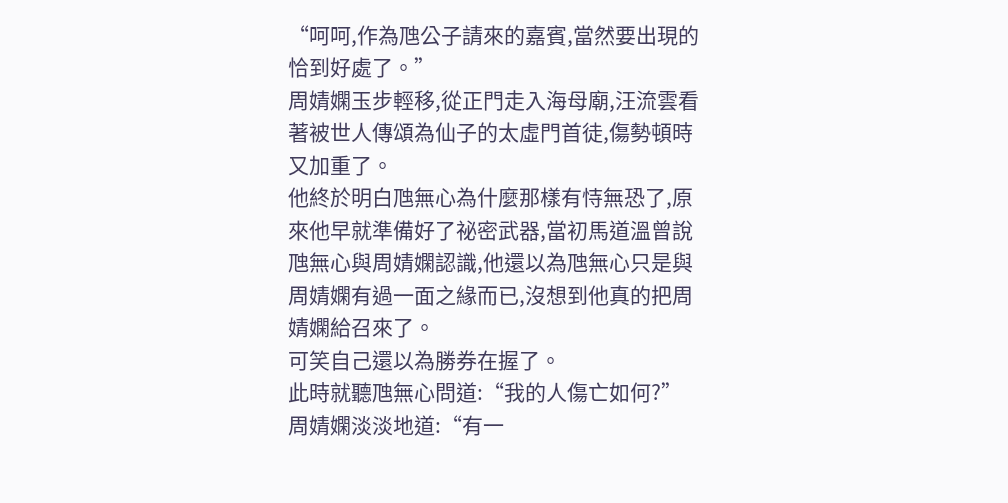“呵呵,作為虺公子請來的嘉賓,當然要出現的恰到好處了。”
周婧嫻玉步輕移,從正門走入海母廟,汪流雲看著被世人傳頌為仙子的太虛門首徒,傷勢頓時又加重了。
他終於明白虺無心為什麼那樣有恃無恐了,原來他早就準備好了祕密武器,當初馬道溫曾說虺無心與周婧嫻認識,他還以為虺無心只是與周婧嫻有過一面之緣而已,沒想到他真的把周婧嫻給召來了。
可笑自己還以為勝券在握了。
此時就聽虺無心問道:“我的人傷亡如何?”
周婧嫻淡淡地道:“有一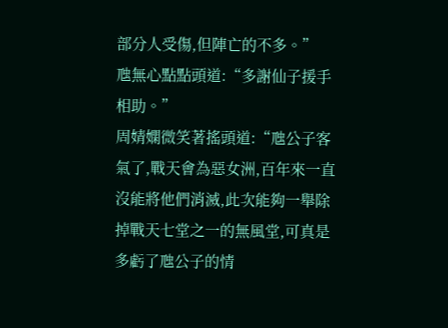部分人受傷,但陣亡的不多。”
虺無心點點頭道:“多謝仙子援手相助。”
周婧嫻微笑著搖頭道:“虺公子客氣了,戰天會為惡女洲,百年來一直沒能將他們消滅,此次能夠一舉除掉戰天七堂之一的無風堂,可真是多虧了虺公子的情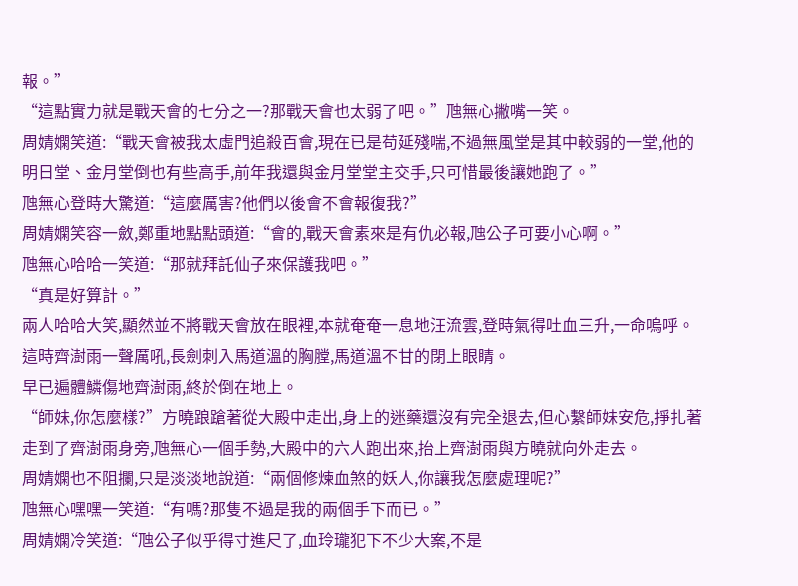報。”
“這點實力就是戰天會的七分之一?那戰天會也太弱了吧。”虺無心撇嘴一笑。
周婧嫻笑道:“戰天會被我太虛門追殺百會,現在已是苟延殘喘,不過無風堂是其中較弱的一堂,他的明日堂、金月堂倒也有些高手,前年我還與金月堂堂主交手,只可惜最後讓她跑了。”
虺無心登時大驚道:“這麼厲害?他們以後會不會報復我?”
周婧嫻笑容一斂,鄭重地點點頭道:“會的,戰天會素來是有仇必報,虺公子可要小心啊。”
虺無心哈哈一笑道:“那就拜託仙子來保護我吧。”
“真是好算計。”
兩人哈哈大笑,顯然並不將戰天會放在眼裡,本就奄奄一息地汪流雲,登時氣得吐血三升,一命嗚呼。
這時齊澍雨一聲厲吼,長劍刺入馬道溫的胸膛,馬道溫不甘的閉上眼睛。
早已遍體鱗傷地齊澍雨,終於倒在地上。
“師妹,你怎麼樣?”方曉踉蹌著從大殿中走出,身上的迷藥還沒有完全退去,但心繫師妹安危,掙扎著走到了齊澍雨身旁,虺無心一個手勢,大殿中的六人跑出來,抬上齊澍雨與方曉就向外走去。
周婧嫻也不阻攔,只是淡淡地說道:“兩個修煉血煞的妖人,你讓我怎麼處理呢?”
虺無心嘿嘿一笑道:“有嗎?那隻不過是我的兩個手下而已。”
周婧嫻冷笑道:“虺公子似乎得寸進尺了,血玲瓏犯下不少大案,不是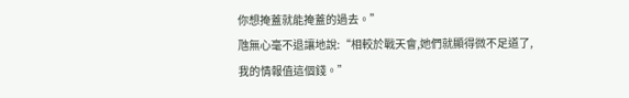你想掩蓋就能掩蓋的過去。”
虺無心毫不退讓地說:“相較於戰天會,她們就顯得微不足道了,我的情報值這個錢。”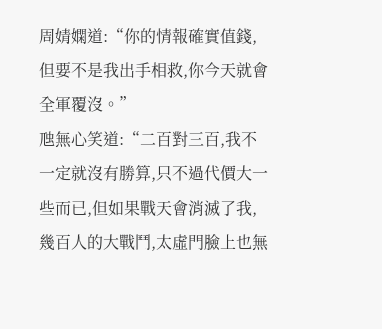周婧嫻道:“你的情報確實值錢,但要不是我出手相救,你今天就會全軍覆沒。”
虺無心笑道:“二百對三百,我不一定就沒有勝算,只不過代價大一些而已,但如果戰天會消滅了我,幾百人的大戰鬥,太虛門臉上也無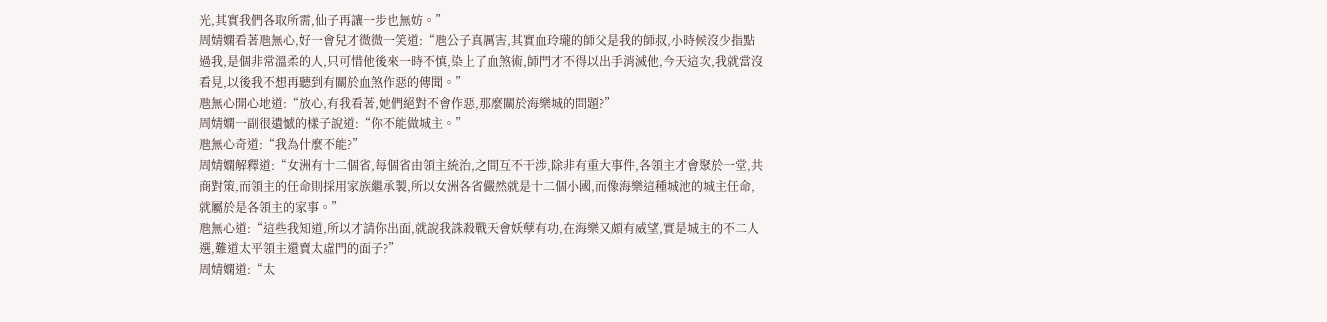光,其實我們各取所需,仙子再讓一步也無妨。”
周婧嫻看著虺無心,好一會兒才微微一笑道:“虺公子真厲害,其實血玲瓏的師父是我的師叔,小時候沒少指點過我,是個非常溫柔的人,只可惜他後來一時不慎,染上了血煞術,師門才不得以出手消滅他,今天這次,我就當沒看見,以後我不想再聽到有關於血煞作惡的傳聞。”
虺無心開心地道:“放心,有我看著,她們絕對不會作惡,那麼關於海樂城的問題?”
周婧嫻一副很遺憾的樣子說道:“你不能做城主。”
虺無心奇道:“我為什麼不能?”
周婧嫻解釋道:“女洲有十二個省,每個省由領主統治,之間互不干涉,除非有重大事件,各領主才會聚於一堂,共商對策,而領主的任命則採用家族繼承製,所以女洲各省儼然就是十二個小國,而像海樂這種城池的城主任命,就屬於是各領主的家事。”
虺無心道:“這些我知道,所以才請你出面,就說我誅殺戰天會妖孽有功,在海樂又頗有威望,實是城主的不二人選,難道太平領主還賣太虛門的面子?”
周婧嫻道:“太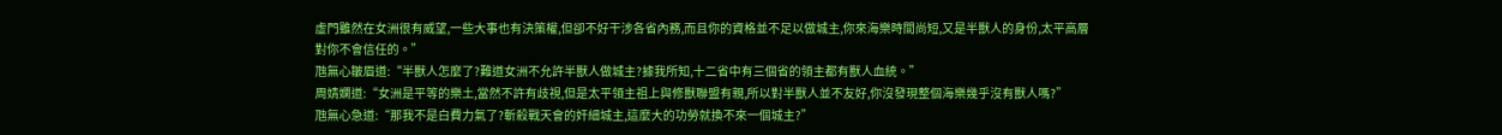虛門雖然在女洲很有威望,一些大事也有決策權,但卻不好干涉各省內務,而且你的資格並不足以做城主,你來海樂時間尚短,又是半獸人的身份,太平高層對你不會信任的。”
虺無心皺眉道:“半獸人怎麼了?難道女洲不允許半獸人做城主?據我所知,十二省中有三個省的領主都有獸人血統。”
周婧嫻道:“女洲是平等的樂土,當然不許有歧視,但是太平領主祖上與修獸聯盟有親,所以對半獸人並不友好,你沒發現整個海樂幾乎沒有獸人嗎?”
虺無心急道:“那我不是白費力氣了?斬殺戰天會的奸細城主,這麼大的功勞就換不來一個城主?”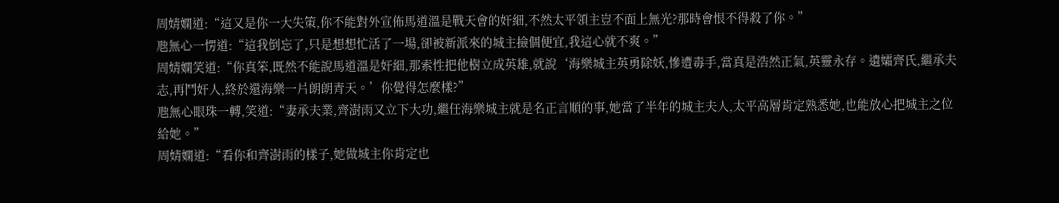周婧嫻道:“這又是你一大失策,你不能對外宣佈馬道溫是戰天會的奸細,不然太平領主豈不面上無光?那時會恨不得殺了你。”
虺無心一愣道:“這我倒忘了,只是想想忙活了一場,卻被新派來的城主撿個便宜,我這心就不爽。”
周婧嫻笑道:“你真笨,既然不能說馬道溫是奸細,那索性把他樹立成英雄,就說‘海樂城主英勇除妖,慘遭毒手,當真是浩然正氣,英靈永存。遺孀齊氏,繼承夫志,再鬥奸人,終於還海樂一片朗朗青天。’你覺得怎麼樣?”
虺無心眼珠一轉,笑道:“妻承夫業,齊澍雨又立下大功,繼任海樂城主就是名正言順的事,她當了半年的城主夫人,太平高層肯定熟悉她,也能放心把城主之位給她。”
周婧嫻道:“看你和齊澍雨的樣子,她做城主你肯定也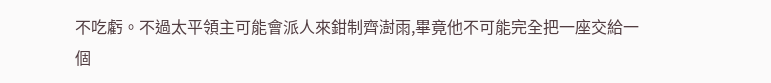不吃虧。不過太平領主可能會派人來鉗制齊澍雨,畢竟他不可能完全把一座交給一個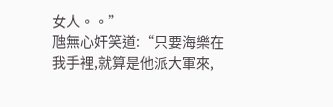女人。。”
虺無心奸笑道:“只要海樂在我手裡,就算是他派大軍來,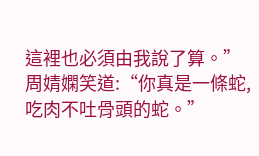這裡也必須由我說了算。”
周婧嫻笑道:“你真是一條蛇,吃肉不吐骨頭的蛇。”